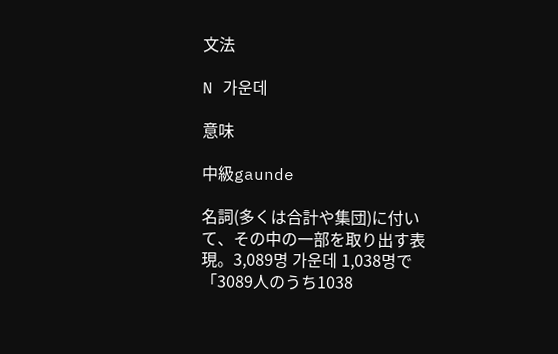文法

N 가운데

意味

中級gaunde

名詞(多くは合計や集団)に付いて、その中の一部を取り出す表現。3,089명 가운데 1,038명で「3089人のうち1038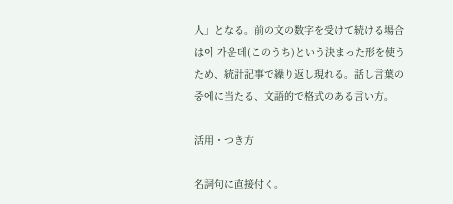人」となる。前の文の数字を受けて続ける場合は이 가운데(このうち)という決まった形を使うため、統計記事で繰り返し現れる。話し言葉の중에に当たる、文語的で格式のある言い方。

活用・つき方

名詞句に直接付く。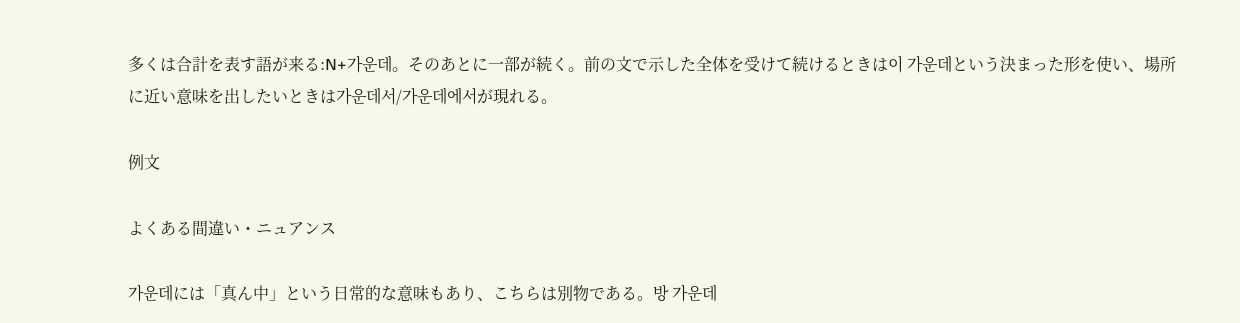多くは合計を表す語が来る:N+가운데。そのあとに一部が続く。前の文で示した全体を受けて続けるときは이 가운데という決まった形を使い、場所に近い意味を出したいときは가운데서/가운데에서が現れる。

例文

よくある間違い・ニュアンス

가운데には「真ん中」という日常的な意味もあり、こちらは別物である。방 가운데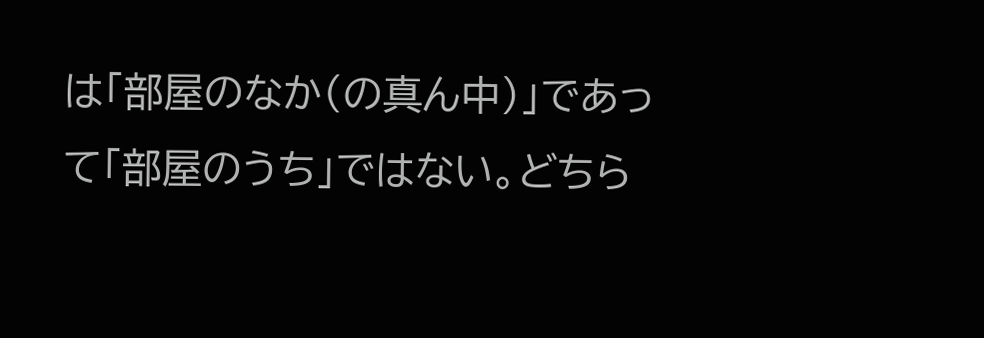は「部屋のなか(の真ん中)」であって「部屋のうち」ではない。どちら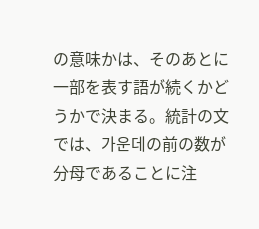の意味かは、そのあとに一部を表す語が続くかどうかで決まる。統計の文では、가운데の前の数が分母であることに注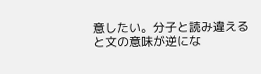意したい。分子と読み違えると文の意味が逆にな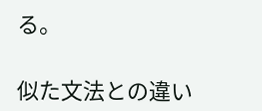る。

似た文法との違い